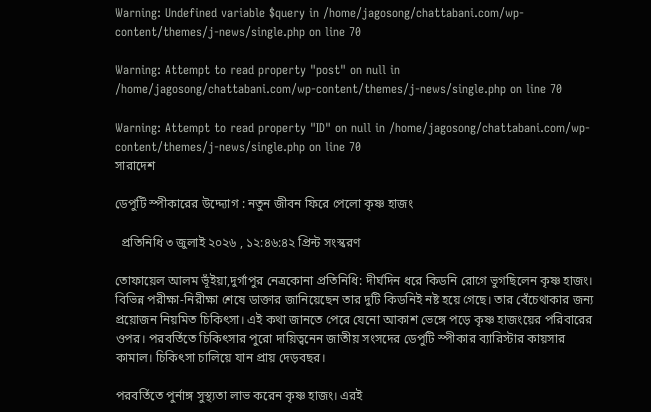Warning: Undefined variable $query in /home/jagosong/chattabani.com/wp-content/themes/j-news/single.php on line 70

Warning: Attempt to read property "post" on null in /home/jagosong/chattabani.com/wp-content/themes/j-news/single.php on line 70

Warning: Attempt to read property "ID" on null in /home/jagosong/chattabani.com/wp-content/themes/j-news/single.php on line 70
সারাদেশ

ডেপুটি স্পীকারের উদ্দ্যোগ : নতুন জীবন ফিরে পেলো কৃষ্ণ হাজং

  প্রতিনিধি ৩ জুলাই ২০২৬ , ১২:৪৬:৪২ প্রিন্ট সংস্করণ

তোফায়েল আলম ভূঁইয়া,দুর্গাপুর নেত্রকোনা প্রতিনিধি: দীর্ঘদিন ধরে কিডনি রোগে ভুগছিলেন কৃষ্ণ হাজং। বিভিন্ন পরীক্ষা-নিরীক্ষা শেষে ডাক্তার জানিয়েছেন তার দুটি কিডনিই নষ্ট হয়ে গেছে। তার বেঁচেথাকার জন্য প্রয়োজন নিয়মিত চিকিৎসা। এই কথা জানতে পেরে যেনো আকাশ ভেঙ্গে পড়ে কৃষ্ণ হাজংয়ের পরিবারের ওপর। পরবর্তিতে চিকিৎসার পুরো দায়িত্বনেন জাতীয় সংসদের ডেপুটি স্পীকার ব্যারিস্টার কায়সার কামাল। চিকিৎসা চালিয়ে যান প্রায় দেড়বছর।

পরবর্তিতে পুর্নাঙ্গ সুস্থ্যতা লাভ করেন কৃষ্ণ হাজং। এরই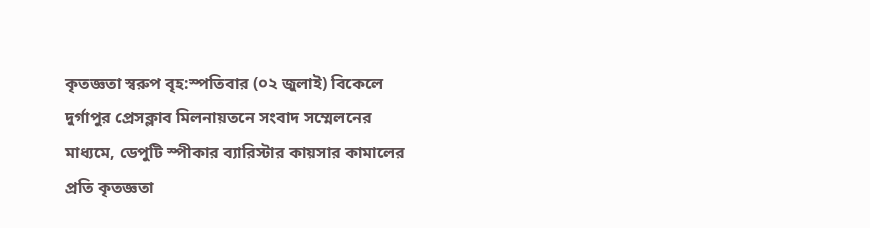কৃতজ্ঞতা স্বরুপ বৃহ:স্পতিবার (০২ জুলাই) বিকেলে দুর্গাপুর প্রেসক্লাব মিলনায়তনে সংবাদ সম্মেলনের মাধ্যমে, ডেপুটি স্পীকার ব্যারিস্টার কায়সার কামালের প্রতি কৃতজ্ঞতা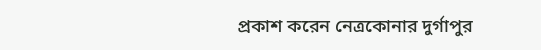প্রকাশ করেন নেত্রকোনার দুর্গাপুর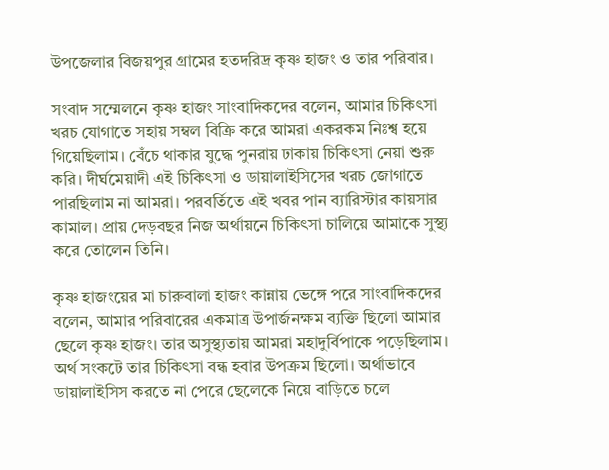উপজেলার বিজয়পুর গ্রামের হতদরিদ্র কৃষ্ণ হাজং ও তার পরিবার।

সংবাদ সম্মেলনে কৃষ্ণ হাজং সাংবাদিকদের বলেন, আমার চিকিৎসা খরচ যোগাতে সহায় সম্বল বিক্রি করে আমরা একরকম নিঃশ্ব হয়ে গিয়েছিলাম। বেঁচে থাকার যুদ্ধে পুনরায় ঢাকায় চিকিৎসা নেয়া শুরু করি। দীর্ঘমেয়াদী এই চিকিৎসা ও ডায়ালাইসিসের খরচ জোগাতে পারছিলাম না আমরা। পরবর্তিতে এই খবর পান ব্যারিস্টার কায়সার কামাল। প্রায় দেড়বছর নিজ অর্থায়নে চিকিৎসা চালিয়ে আমাকে সুস্থ্য করে তোলেন তিনি।

কৃষ্ণ হাজংয়ের মা চারুবালা হাজং কান্নায় ভেঙ্গে পরে সাংবাদিকদের বলেন, আমার পরিবারের একমাত্র উপার্জনক্ষম ব্যক্তি ছিলো আমার ছেলে কৃষ্ণ হাজং। তার অসুস্থ্যতায় আমরা মহাদুর্বিপাকে পড়েছিলাম। অর্থ সংকটে তার চিকিৎসা বন্ধ হবার উপক্রম ছিলো। অর্থাভাবে ডায়ালাইসিস করতে না পেরে ছেলেকে নিয়ে বাড়িতে চলে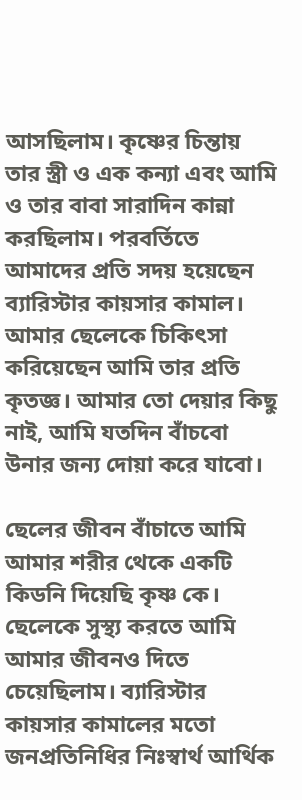আসছিলাম। কৃষ্ণের চিন্তায় তার স্ত্রী ও এক কন্যা এবং আমি ও তার বাবা সারাদিন কান্না করছিলাম। পরবর্তিতে আমাদের প্রতি সদয় হয়েছেন ব্যারিস্টার কায়সার কামাল। আমার ছেলেকে চিকিৎসা করিয়েছেন আমি তার প্রতি কৃতজ্ঞ। আমার তো দেয়ার কিছু নাই, আমি যতদিন বাঁচবো উনার জন্য দোয়া করে যাবো।

ছেলের জীবন বাঁচাতে আমি আমার শরীর থেকে একটি কিডনি দিয়েছি কৃষ্ণ কে। ছেলেকে সুস্থ্য করতে আমি আমার জীবনও দিতে চেয়েছিলাম। ব্যারিস্টার কায়সার কামালের মতো জনপ্রতিনিধির নিঃস্বার্থ আর্থিক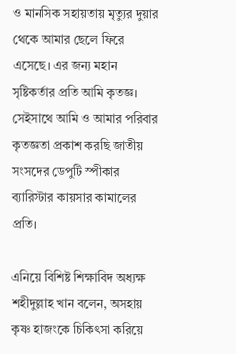ও মানসিক সহায়তায় মৃত্যুর দুয়ার থেকে আমার ছেলে ফিরে এসেছে। এর জন্য মহান সৃষ্টিকর্তার প্রতি আমি কৃতজ্ঞ। সেইসাথে আমি ও আমার পরিবার কৃতজ্ঞতা প্রকাশ করছি জাতীয় সংসদের ডেপুটি স্পীকার ব্যারিস্টার কায়সার কামালের প্রতি।

এনিয়ে বিশিষ্ট শিক্ষাবিদ অধ্যক্ষ শহীদুল্লাহ খান বলেন, অসহায় কৃষ্ণ হাজংকে চিকিৎসা করিয়ে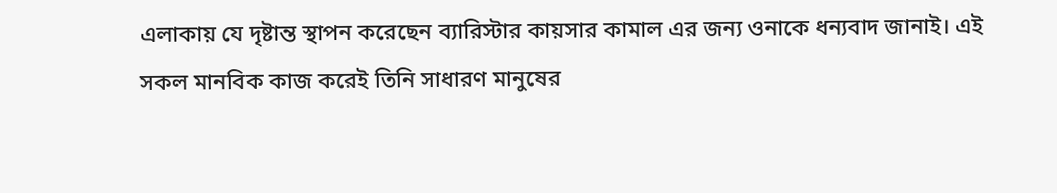এলাকায় যে দৃষ্টান্ত স্থাপন করেছেন ব্যারিস্টার কায়সার কামাল এর জন্য ওনাকে ধন্যবাদ জানাই। এই সকল মানবিক কাজ করেই তিনি সাধারণ মানুষের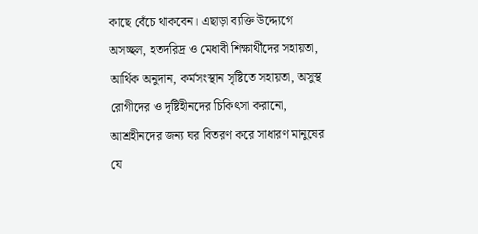কাছে বেঁচে থাকবেন। এছাড়া ব্যক্তি উদ্দ্যেগে অসচ্ছল, হতদরিদ্র ও মেধাবী শিক্ষার্থীদের সহায়তা, আর্থিক অনুদান, কর্মসংস্থান সৃষ্টিতে সহায়তা, অসুস্থ রোগীদের ও দৃষ্টিহীনদের চিকিৎসা করানো, আশ্রহীনদের জন্য ঘর বিতরণ করে সাধারণ মানুষের যে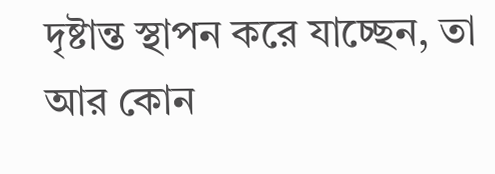দৃষ্টান্ত স্থাপন করে যাচ্ছেন, তা আর কোন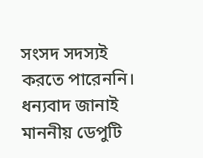সংসদ সদস্যই করতে পারেননি। ধন্যবাদ জানাই মাননীয় ডেপুটি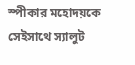স্পীকার মহোদয়কে সেইসাথে স্যালুট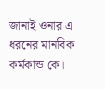জানাই ওনার এ ধরনের মানবিক কর্মকান্ড কে।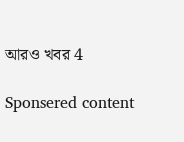আরও খবর 4

Sponsered content